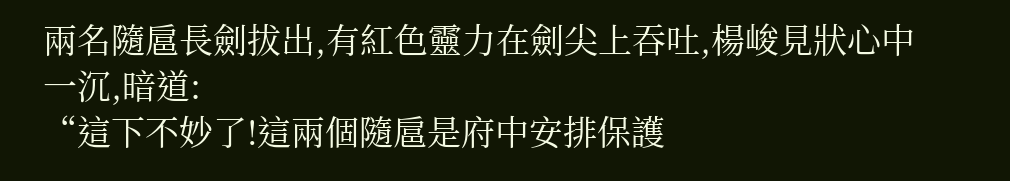兩名隨扈長劍拔出,有紅色靈力在劍尖上吞吐,楊峻見狀心中一沉,暗道:
“這下不妙了!這兩個隨扈是府中安排保護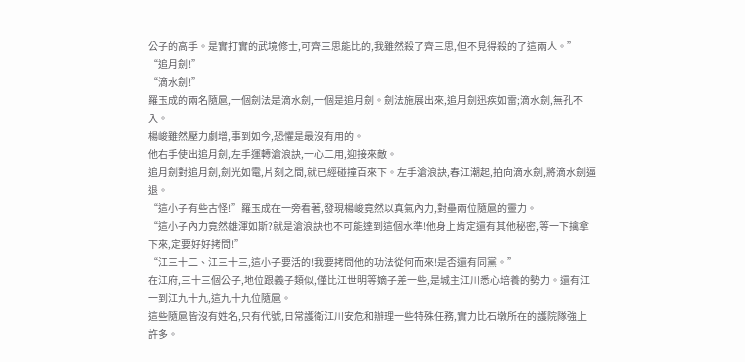公子的高手。是實打實的武境修士,可齊三思能比的,我雖然殺了齊三思,但不見得殺的了這兩人。”
“追月劍!”
“滴水劍!”
羅玉成的兩名隨扈,一個劍法是滴水劍,一個是追月劍。劍法施展出來,追月劍迅疾如雷;滴水劍,無孔不入。
楊峻雖然壓力劇增,事到如今,恐懼是最沒有用的。
他右手使出追月劍,左手運轉滄浪訣,一心二用,迎接來敵。
追月劍對追月劍,劍光如電,片刻之間,就已經碰撞百來下。左手滄浪訣,春江潮起,拍向滴水劍,將滴水劍逼退。
“這小子有些古怪!”羅玉成在一旁看著,發現楊峻竟然以真氣內力,對壘兩位隨扈的靈力。
“這小子內力竟然雄渾如斯?就是滄浪訣也不可能達到這個水準!他身上肯定還有其他秘密,等一下擒拿下來,定要好好拷問!”
“江三十二、江三十三,這小子要活的!我要拷問他的功法從何而來!是否還有同黨。”
在江府,三十三個公子,地位跟義子類似,僅比江世明等嫡子差一些,是城主江川悉心培養的勢力。還有江一到江九十九,這九十九位隨扈。
這些隨扈皆沒有姓名,只有代號,日常護衛江川安危和辦理一些特殊任務,實力比石墩所在的護院隊強上許多。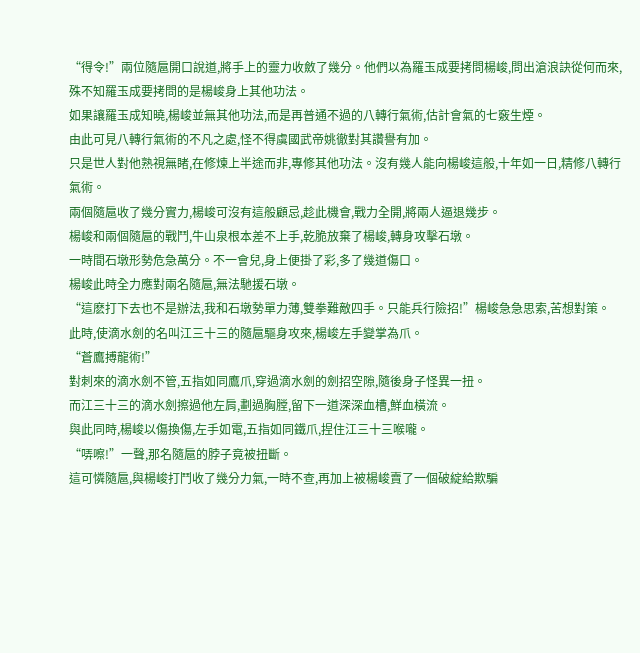“得令!”兩位隨扈開口說道,將手上的靈力收斂了幾分。他們以為羅玉成要拷問楊峻,問出滄浪訣從何而來,殊不知羅玉成要拷問的是楊峻身上其他功法。
如果讓羅玉成知曉,楊峻並無其他功法,而是再普通不過的八轉行氣術,估計會氣的七竅生煙。
由此可見八轉行氣術的不凡之處,怪不得虞國武帝姚徹對其讚譽有加。
只是世人對他熟視無睹,在修煉上半途而非,專修其他功法。沒有幾人能向楊峻這般,十年如一日,精修八轉行氣術。
兩個隨扈收了幾分實力,楊峻可沒有這般顧忌,趁此機會,戰力全開,將兩人逼退幾步。
楊峻和兩個隨扈的戰鬥,牛山泉根本差不上手,乾脆放棄了楊峻,轉身攻擊石墩。
一時間石墩形勢危急萬分。不一會兒,身上便掛了彩,多了幾道傷口。
楊峻此時全力應對兩名隨扈,無法馳援石墩。
“這麽打下去也不是辦法,我和石墩勢單力薄,雙拳難敵四手。只能兵行險招!”楊峻急急思索,苦想對策。
此時,使滴水劍的名叫江三十三的隨扈驅身攻來,楊峻左手變掌為爪。
“蒼鷹搏龍術!”
對刺來的滴水劍不管,五指如同鷹爪,穿過滴水劍的劍招空隙,隨後身子怪異一扭。
而江三十三的滴水劍擦過他左肩,劃過胸膛,留下一道深深血槽,鮮血橫流。
與此同時,楊峻以傷換傷,左手如電,五指如同鐵爪,捏住江三十三喉嚨。
“哢嚓!”一聲,那名隨扈的脖子竟被扭斷。
這可憐隨扈,與楊峻打鬥收了幾分力氣,一時不查,再加上被楊峻賣了一個破綻給欺騙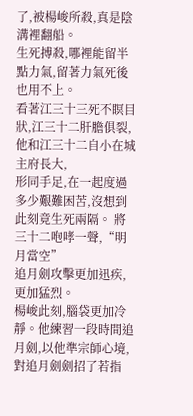了,被楊峻所殺,真是陰溝裡翻船。
生死搏殺,哪裡能留半點力氣,留著力氣死後也用不上。
看著江三十三死不瞑目狀,江三十二肝膽俱裂,他和江三十二自小在城主府長大,
形同手足,在一起度過多少艱難困苦,沒想到此刻竟生死兩隔。 將三十二咆哮一聲,“明月當空”
追月劍攻擊更加迅疾,更加猛烈。
楊峻此刻,腦袋更加冷靜。他練習一段時間追月劍,以他準宗師心境,對追月劍劍招了若指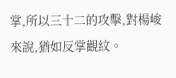掌,所以三十二的攻擊,對楊峻來說,猶如反掌觀紋。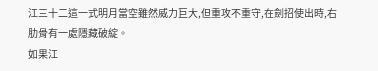江三十二這一式明月當空雖然威力巨大,但重攻不重守,在劍招使出時,右肋骨有一處隱藏破綻。
如果江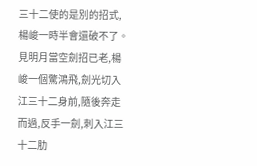三十二使的是別的招式,楊峻一時半會還破不了。
見明月當空劍招已老,楊峻一個驚鴻飛,劍光切入江三十二身前,隨後奔走而過,反手一劍,刺入江三十二肋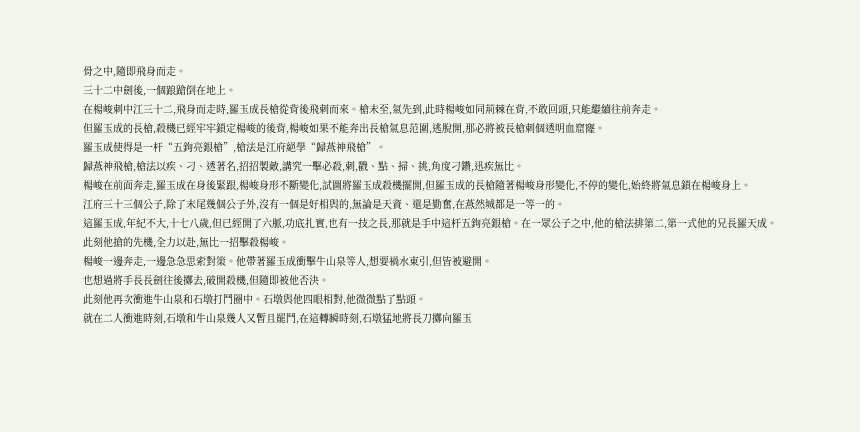骨之中,隨即飛身而走。
三十二中劍後,一個踉蹌倒在地上。
在楊峻刺中江三十二,飛身而走時,羅玉成長槍從背後飛刺而來。槍未至,氣先到,此時楊峻如同荊棘在背,不敢回頭,只能繼續往前奔走。
但羅玉成的長槍,殺機已經牢牢鎖定楊峻的後背,楊峻如果不能奔出長槍氣息范圍,逃脫開,那必將被長槍刺個透明血窟窿。
羅玉成使得是一杆“五鉤亮銀槍”,槍法是江府絕學“歸燕神飛槍”。
歸燕神飛槍,槍法以疾、刁、透著名,招招製敵,講究一擊必殺,刺,戳、點、掃、挑,角度刁鑽,迅疾無比。
楊峻在前面奔走,羅玉成在身後緊跟,楊峻身形不斷變化,試圖將羅玉成殺機擺開,但羅玉成的長槍隨著楊峻身形變化,不停的變化,始終將氣息鎖在楊峻身上。
江府三十三個公子,除了末尾幾個公子外,沒有一個是好相與的,無論是天資、還是勤奮,在燕然城都是一等一的。
這羅玉成,年紀不大,十七八歲,但已經開了六脈,功底扎實,也有一技之長,那就是手中這杆五鉤亮銀槍。在一眾公子之中,他的槍法排第二,第一式他的兄長羅天成。
此刻他搶的先機,全力以赴,無比一招擊殺楊峻。
楊峻一邊奔走,一邊急急思索對策。他帶著羅玉成衝擊牛山泉等人,想要禍水東引,但皆被避開。
也想過將手長長劍往後擲去,破開殺機,但隨即被他否決。
此刻他再次衝進牛山泉和石墩打鬥圈中。石墩與他四眼相對,他微微點了點頭。
就在二人衝進時刻,石墩和牛山泉幾人又暫且罷鬥,在這轉瞬時刻,石墩猛地將長刀擲向羅玉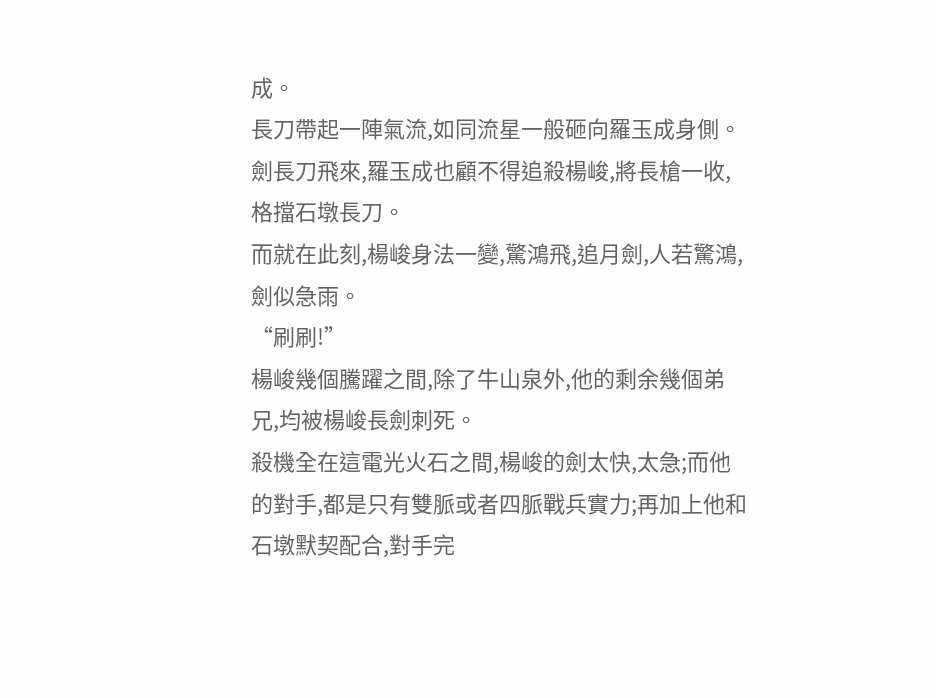成。
長刀帶起一陣氣流,如同流星一般砸向羅玉成身側。劍長刀飛來,羅玉成也顧不得追殺楊峻,將長槍一收,格擋石墩長刀。
而就在此刻,楊峻身法一變,驚鴻飛,追月劍,人若驚鴻,劍似急雨。
“刷刷!”
楊峻幾個騰躍之間,除了牛山泉外,他的剩余幾個弟兄,均被楊峻長劍刺死。
殺機全在這電光火石之間,楊峻的劍太快,太急;而他的對手,都是只有雙脈或者四脈戰兵實力;再加上他和石墩默契配合,對手完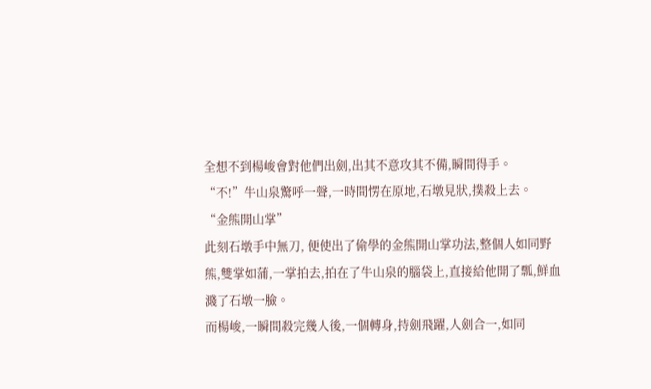全想不到楊峻會對他們出劍,出其不意攻其不備,瞬間得手。
“不!”牛山泉驚呼一聲,一時間愣在原地,石墩見狀,撲殺上去。
“金熊開山掌”
此刻石墩手中無刀, 便使出了偷學的金熊開山掌功法,整個人如同野熊,雙掌如蒲,一掌拍去,拍在了牛山泉的腦袋上,直接給他開了瓢,鮮血濺了石墩一臉。
而楊峻,一瞬間殺完幾人後,一個轉身,持劍飛躍,人劍合一,如同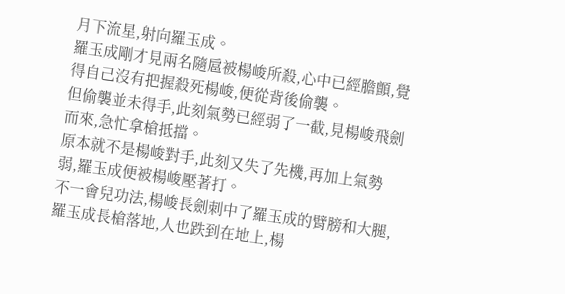月下流星,射向羅玉成。
羅玉成剛才見兩名隨扈被楊峻所殺,心中已經膽顫,覺得自己沒有把握殺死楊峻,便從背後偷襲。
但偷襲並未得手,此刻氣勢已經弱了一截,見楊峻飛劍而來,急忙拿槍抵擋。
原本就不是楊峻對手,此刻又失了先機,再加上氣勢弱,羅玉成便被楊峻壓著打。
不一會兒功法,楊峻長劍刺中了羅玉成的臂膀和大腿,羅玉成長槍落地,人也跌到在地上,楊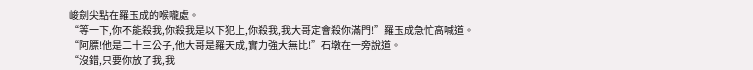峻劍尖點在羅玉成的喉嚨處。
“等一下,你不能殺我,你殺我是以下犯上,你殺我,我大哥定會殺你滿門!”羅玉成急忙高喊道。
“阿膘!他是二十三公子,他大哥是羅天成,實力強大無比!”石墩在一旁說道。
“沒錯,只要你放了我,我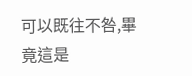可以既往不咎,畢竟這是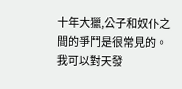十年大獵,公子和奴仆之間的爭鬥是很常見的。我可以對天發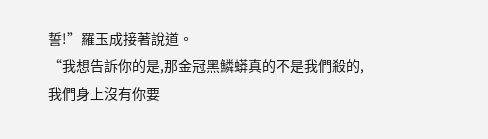誓!”羅玉成接著說道。
“我想告訴你的是,那金冠黑鱗蟒真的不是我們殺的,我們身上沒有你要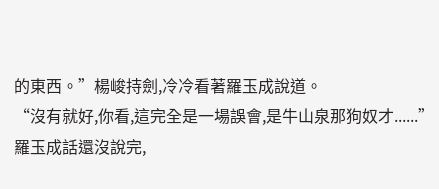的東西。”楊峻持劍,冷冷看著羅玉成說道。
“沒有就好,你看,這完全是一場誤會,是牛山泉那狗奴才......”
羅玉成話還沒說完,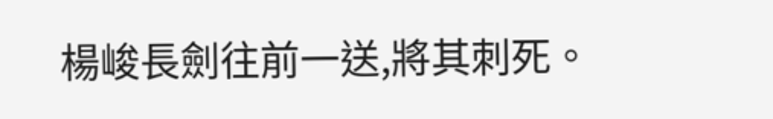楊峻長劍往前一送,將其刺死。